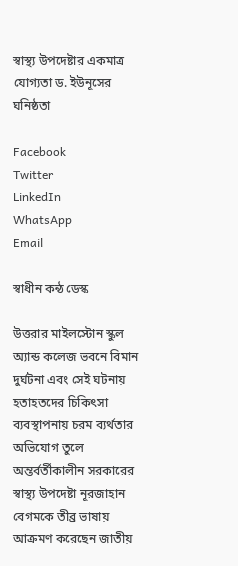স্বাস্থ্য উপদেষ্টার একমাত্র যোগ্যতা ড. ইউনূসের ঘনিষ্ঠতা

Facebook
Twitter
LinkedIn
WhatsApp
Email

স্বাধীন কন্ঠ ডেস্ক

উত্তরার মাইলস্টোন স্কুল অ্যান্ড কলেজ ভবনে বিমান দুর্ঘটনা এবং সেই ঘটনায় হতাহতদের চিকিৎসা ব্যবস্থাপনায় চরম ব্যর্থতার অভিযোগ তুলে অন্তর্বর্তীকালীন সরকারের স্বাস্থ্য উপদেষ্টা নূরজাহান বেগমকে তীব্র ভাষায় আক্রমণ করেছেন জাতীয়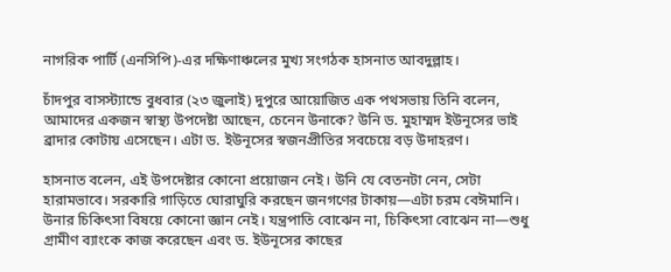নাগরিক পার্টি (এনসিপি)-এর দক্ষিণাঞ্চলের মুখ্য সংগঠক হাসনাত আবদুল্লাহ।

চাঁদপুর বাসস্ট্যান্ডে বুধবার (২৩ জুলাই) দুপুরে আয়োজিত এক পথসভায় তিনি বলেন, আমাদের একজন স্বাস্থ্য উপদেষ্টা আছেন, চেনেন উনাকে? উনি ড. মুহাম্মদ ইউনূসের ভাই ব্রাদার কোটায় এসেছেন। এটা ড. ইউনূসের স্বজনপ্রীতির সবচেয়ে বড় উদাহরণ।

হাসনাত বলেন, এই উপদেষ্টার কোনো প্রয়োজন নেই। উনি যে বেতনটা নেন, সেটা হারামভাবে। সরকারি গাড়িতে ঘোরাঘুরি করছেন জনগণের টাকায়—এটা চরম বেঈমানি। উনার চিকিৎসা বিষয়ে কোনো জ্ঞান নেই। যন্ত্রপাতি বোঝেন না, চিকিৎসা বোঝেন না—শুধু গ্রামীণ ব্যাংকে কাজ করেছেন এবং ড. ইউনূসের কাছের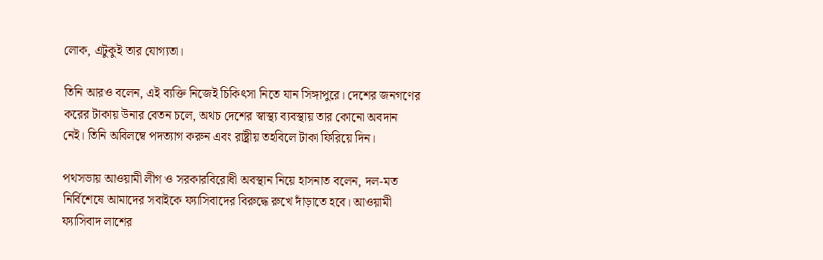লোক, এটুকুই তার যোগ্যতা।

তিনি আরও বলেন, এই ব্যক্তি নিজেই চিকিৎসা নিতে যান সিঙ্গাপুরে। দেশের জনগণের করের টাকায় উনার বেতন চলে, অথচ দেশের স্বাস্থ্য ব্যবস্থায় তার কোনো অবদান নেই। তিনি অবিলম্বে পদত্যাগ করুন এবং রাষ্ট্রীয় তহবিলে টাকা ফিরিয়ে দিন।

পথসভায় আওয়ামী লীগ ও সরকারবিরোধী অবস্থান নিয়ে হাসনাত বলেন, দল-মত নির্বিশেষে আমাদের সবাইকে ফ্যাসিবাদের বিরুদ্ধে রুখে দাঁড়াতে হবে। আওয়ামী ফ্যাসিবাদ লাশের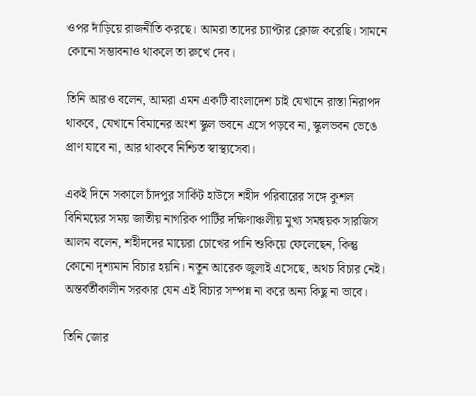ওপর দাঁড়িয়ে রাজনীতি করছে। আমরা তাদের চ্যাপ্টার ক্লোজ করেছি। সামনে কোনো সম্ভাবনাও থাকলে তা রুখে দেব।

তিনি আরও বলেন, আমরা এমন একটি বাংলাদেশ চাই যেখানে রাস্তা নিরাপদ থাকবে, যেখানে বিমানের অংশ স্কুল ভবনে এসে পড়বে না, স্কুলভবন ভেঙে প্রাণ যাবে না, আর থাকবে নিশ্চিত স্বাস্থ্যসেবা।

একই দিনে সকালে চাঁদপুর সার্কিট হাউসে শহীদ পরিবারের সঙ্গে কুশল বিনিময়ের সময় জাতীয় নাগরিক পার্টির দক্ষিণাঞ্চলীয় মুখ্য সমন্বয়ক সারজিস আলম বলেন, শহীদদের মায়েরা চোখের পানি শুকিয়ে ফেলেছেন, কিন্তু কোনো দৃশ্যমান বিচার হয়নি। নতুন আরেক জুলাই এসেছে, অথচ বিচার নেই। অন্তর্বর্তীকালীন সরকার যেন এই বিচার সম্পন্ন না করে অন্য কিছু না ভাবে।

তিনি জোর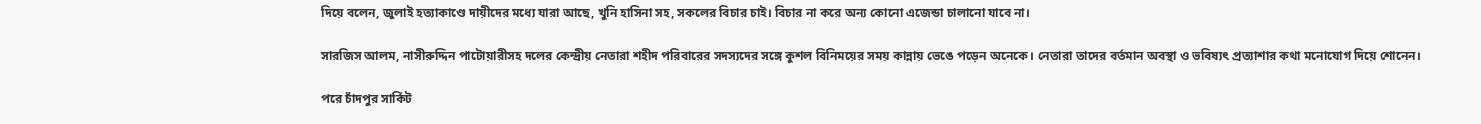দিয়ে বলেন, জুলাই হত্যাকাণ্ডে দায়ীদের মধ্যে যারা আছে, খুনি হাসিনা সহ, সকলের বিচার চাই। বিচার না করে অন্য কোনো এজেন্ডা চালানো যাবে না।

সারজিস আলম, নাসীরুদ্দিন পাটোয়ারীসহ দলের কেন্দ্রীয় নেতারা শহীদ পরিবারের সদস্যদের সঙ্গে কুশল বিনিময়ের সময় কান্নায় ভেঙে পড়েন অনেকে। নেতারা তাদের বর্তমান অবস্থা ও ভবিষ্যৎ প্রত্যাশার কথা মনোযোগ দিয়ে শোনেন।

পরে চাঁদপুর সার্কিট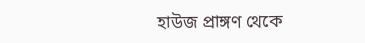হাউজ প্রাঙ্গণ থেকে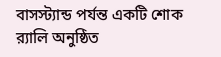বাসস্ট্যান্ড পর্যন্ত একটি শোক র‍্যালি অনুষ্ঠিত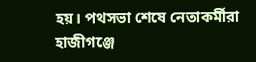হয়। পথসভা শেষে নেতাকর্মীরা হাজীগঞ্জে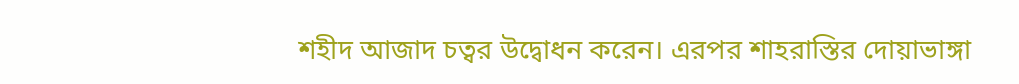শহীদ আজাদ চত্বর উদ্বোধন করেন। এরপর শাহরাস্তির দোয়াভাঙ্গা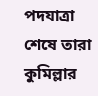পদযাত্রা শেষে তারা কুমিল্লার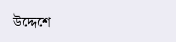উদ্দেশে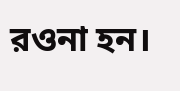রওনা হন।